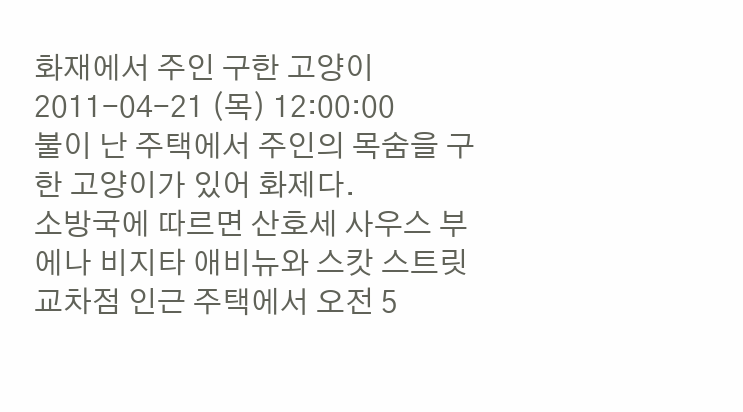화재에서 주인 구한 고양이
2011-04-21 (목) 12:00:00
불이 난 주택에서 주인의 목숨을 구한 고양이가 있어 화제다.
소방국에 따르면 산호세 사우스 부에나 비지타 애비뉴와 스캇 스트릿 교차점 인근 주택에서 오전 5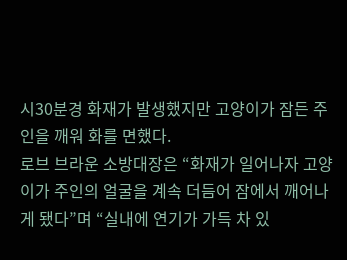시30분경 화재가 발생했지만 고양이가 잠든 주인을 깨워 화를 면했다.
로브 브라운 소방대장은 “화재가 일어나자 고양이가 주인의 얼굴을 계속 더듬어 잠에서 깨어나게 됐다”며 “실내에 연기가 가득 차 있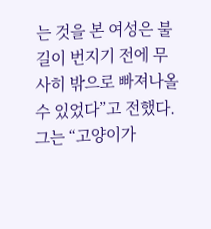는 것을 본 여성은 불길이 번지기 전에 무사히 밖으로 빠져나올 수 있었다”고 전했다. 그는 “고양이가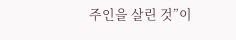주인을 살린 것”이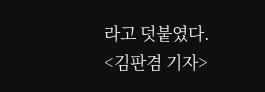라고 덧붙였다.
<김판겸 기자>